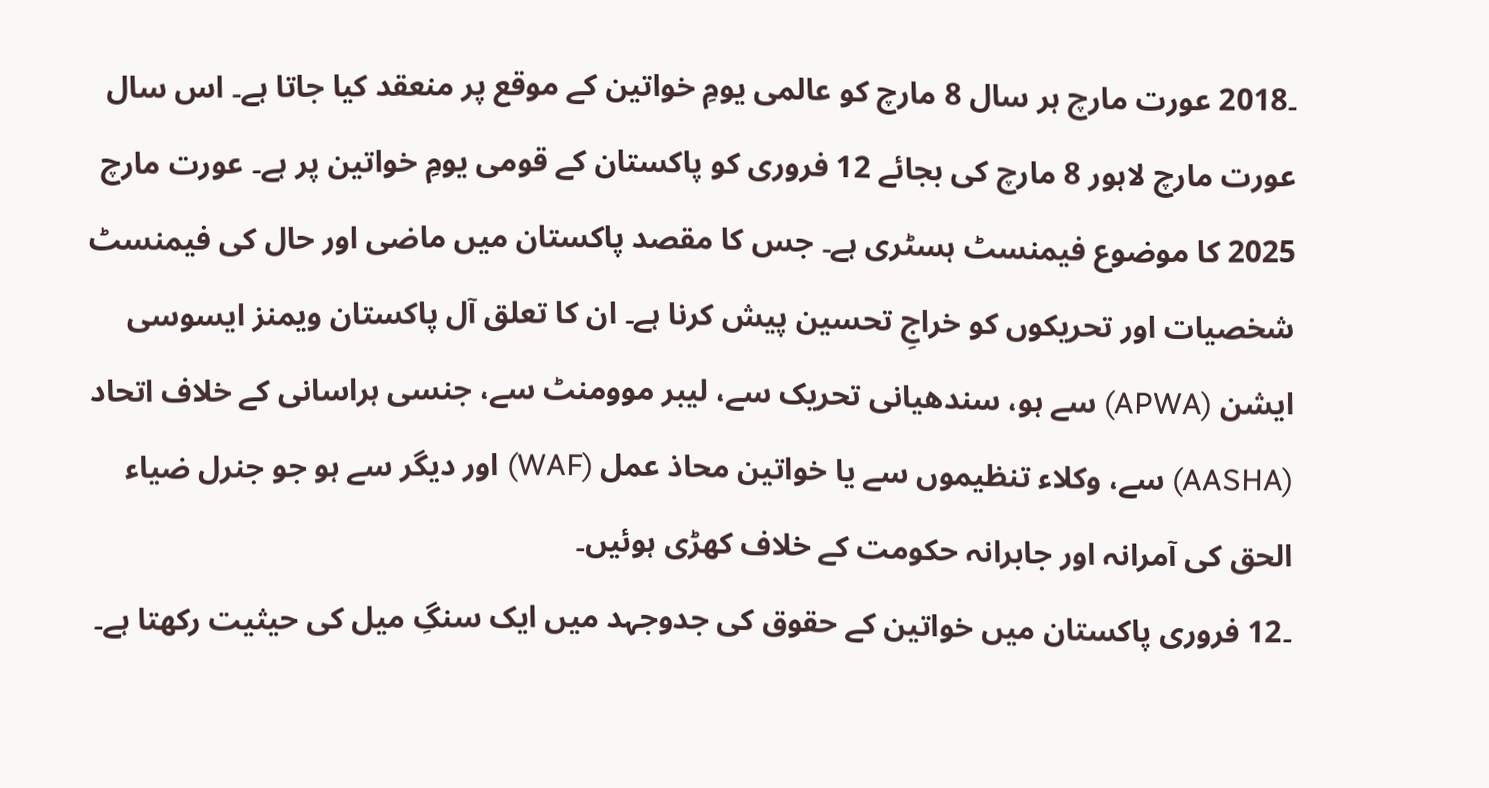۔2018 عورت مارچ ہر سال 8 مارچ کو عالمی یومِ خواتین کے موقع پر منعقد کیا جاتا ہے۔ اس سال عورت مارچ لاہور 8 مارچ کی بجائے 12 فروری کو پاکستان کے قومی یومِ خواتین پر ہے۔ عورت مارچ 2025 کا موضوع فیمنسٹ ہسٹری ہے۔ جس کا مقصد پاکستان میں ماضی اور حال کی فیمنسٹ شخصیات اور تحریکوں کو خراجِ تحسین پیش کرنا ہے۔ ان کا تعلق آل پاکستان ویمنز ایسوسی ایشن (APWA) سے ہو، سندھیانی تحریک سے، لیبر موومنٹ سے، جنسی ہراسانی کے خلاف اتحاد (AASHA) سے، وکلاء تنظیموں سے یا خواتین محاذ عمل (WAF) اور دیگر سے ہو جو جنرل ضیاء الحق کی آمرانہ اور جابرانہ حکومت کے خلاف کھڑی ہوئیں۔
۔12 فروری پاکستان میں خواتین کے حقوق کی جدوجہد میں ایک سنگِ میل کی حیثیت رکھتا ہے۔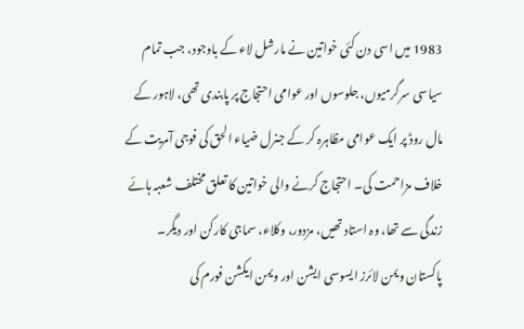1983 میں اسی دن کئی خواتین نے مارشل لاء کے باوجود، جب تمام سیاسی سرگرمیوں، جلوسوں اور عوامی احتجاج پر پابندی تھی، لاہور کے مال روڈ پر ایک عوامی مظاہرہ کر کے جنرل ضیاء الحق کی فوجی آمریت کے خلاف مزاحمت کی۔ احتجاج کرنے والی خواتین کا تعلق مختلف شعبہ ہائے زندگی سے تھا، وہ استاد تھیں، مزدور، وکلاء، سماجی کارکن اور دیگر۔ پاکستان ویمن لائرز ایسوسی ایشن اور ویمن ایکشن فورم کی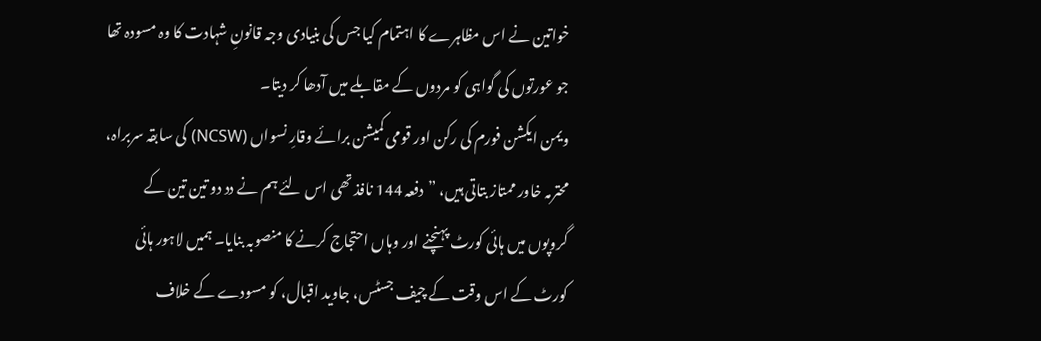خواتین نے اس مظاہرے کا اہتمام کیا جس کی بنیادی وجہ قانونِ شہادت کا وہ مسودہ تھا جو عورتوں کی گواہی کو مردوں کے مقابلے میں آدھا کر دیتا۔
ویمن ایکشن فورم کی رکن اور قومی کمیشن برائے وقارِ نسواں (NCSW) کی سابقہ سربراہ، محترمہ خاور ممتاز بتاتی ہیں، ”دفعہ 144 نافذ تھی اس لئے ہم نے دد دو تین تین کے گروپوں میں ہائی کورٹ پہنچنے اور وہاں احتجاج کرنے کا منصوبہ بنایا۔ ہمیں لاہور ہائی کورٹ کے اس وقت کے چیف جسٹس، جاوید اقبال، کو مسودے کے خلاف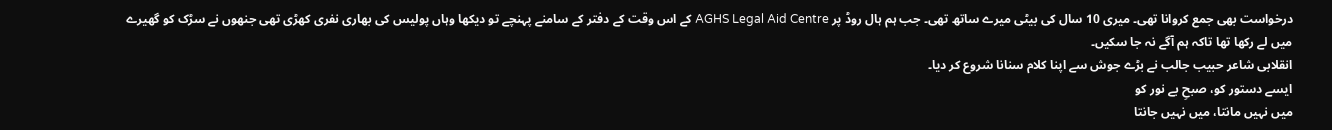درخواست بھی جمع کروانا تھی۔ میری 10 سال کی بیٹی میرے ساتھ تھی۔ جب ہم ہال روڈ پر AGHS Legal Aid Centre کے اس وقت کے دفتر کے سامنے پہنچے تو دیکھا وہاں پولیس کی بھاری نفری کھڑی تھی جنھوں نے سڑک کو گھیرے میں لے رکھا تھا تاکہ ہم آگے نہ جا سکیں۔
انقلابی شاعر حبیب جالب نے بڑے جوش سے اپنا کلام سنانا شروع کر دیا۔
ایسے دستور کو، صبحِ بے نور کو
میں نہیں مانتا، میں نہیں جانتا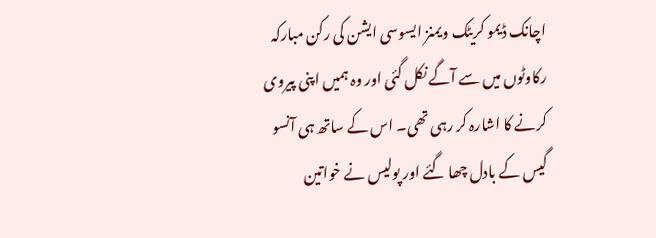اچانک ڈیمو کریٹک ویمنز ایسوسی ایشن کی رکن مبارکہ رکاوٹوں میں سے آگے نکل گئی اور وہ ہمیں اپنی پیروی کرنے کا اشارہ کر رہی تھی۔ اس کے ساتھ ہی آنسو گیس کے بادل چھا گئے اور پولیس نے خواتین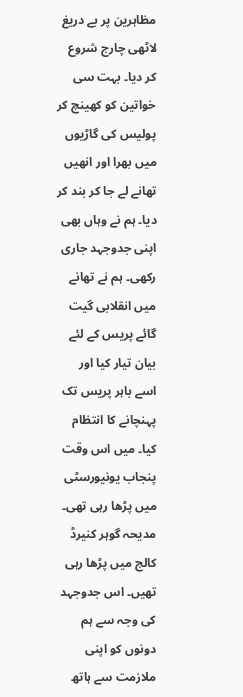مظاہرین پر بے دریغ لاٹھی چارج شروع کر دیا۔ بہت سی خواتین کو کھینچ کر پولیس کی گاڑیوں میں بھرا اور انھیں تھانے لے جا کر بند کر دیا۔ ہم نے وہاں بھی اپنی جدوجہد جاری رکھی۔ ہم نے تھانے میں انقلابی گیت گائے پریس کے لئے بیان تیار کیا اور اسے باہر پریس تک پہنچانے کا انتظام کیا۔ میں اس وقت پنجاب یونیورسٹی میں پڑھا رہی تھی۔ مدیحہ گوہر کنیرڈ کالج میں پڑھا رہی تھیں۔ اس جدوجہد کی وجہ سے ہم دونوں کو اپنی ملازمت سے ہاتھ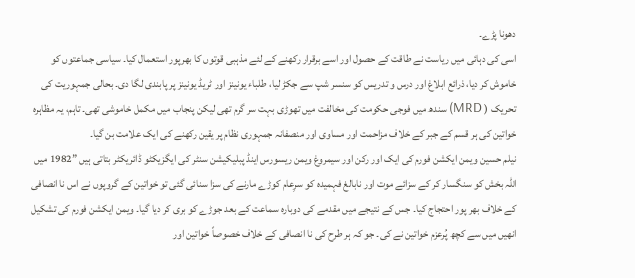دھونا پڑے۔
اسی کی دہائی میں ریاست نے طاقت کے حصول اور اسے برقرار رکھنے کے لئے مذہبی قوتوں کا بھرپور استعمال کیا۔ سیاسی جماعتوں کو خاموش کر دیا، ذرائع ابلاغ اور درس و تدریس کو سنسر شپ سے جکڑ لیا، طلباء یونینز اور ٹریڈ یونینز پر پابندی لگا دی۔ بحالی جمہوریت کی تحریک ( MRD) سندھ میں فوجی حکومت کی مخالفت میں تھوڑی بہت سر گرم تھی لیکن پنجاب میں مکمل خاموشی تھی۔ تاہم، یہ مظاہرہ خواتین کی ہر قسم کے جبر کے خلاف مزاحمت اور مساوی اور منصفانہ جمہوری نظام پر یقین رکھنے کی ایک علامت بن گیا۔
نیلم حسین ویمن ایکشن فورم کی ایک اور رکن اور سیمروغ ویمن ریسورس اینڈ پبلیکیشن سنٹر کی ایگزیکٹو ڈائریکٹر بتاتی ہیں ”1982 میں اللہ بخش کو سنگسار کر کے سزائے موت اور نابالغ فہمیدہ کو سرِعام کوڑے مارنے کی سزا سنائی گئی تو خواتین کے گروپوں نے اس نا انصافی کے خلاف بھر پور احتجاج کیا۔ جس کے نتیجے میں مقدمے کی دوبارہ سماعت کے بعد جوڑے کو بری کر دیا گیا۔ ویمن ایکشن فورم کی تشکیل انھیں میں سے کچھ پُرعزم خواتین نے کی۔ جو کہ ہر طرح کی نا انصافی کے خلاف خصوصاً خواتین اور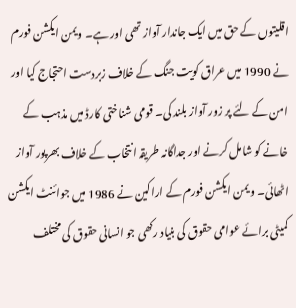اقلیتوں کے حق میں ایک جاندار آواز تھی اور ہے۔ ویمن ایکشن فورم نے 1990 میں عراق کویت جنگ کے خلاف زبردست احتجاج کیا اور امن کے لئے پر زور آواز بلند کی۔ قومی شناختی کارڈ میں مذہب کے خانے کو شامل کرنے اور جداگانہ طریقہ انتخاب کے خلاف بھرپور آواز اٹھائی۔ ویمن ایکشن فورم کے اراکین نے 1986 میں جوائنٹ ایکشن کمیٹی برائے عوامی حقوق کی بنیاد رکھی جو انسانی حقوق کی مختلف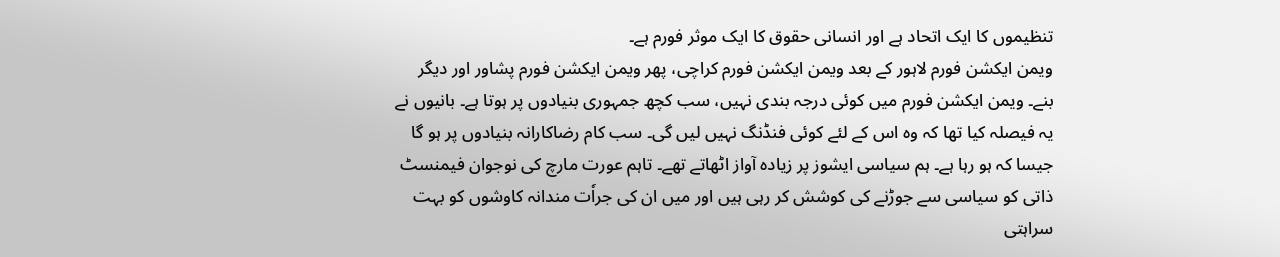تنظیموں کا ایک اتحاد ہے اور انسانی حقوق کا ایک موثر فورم ہے۔
ویمن ایکشن فورم لاہور کے بعد ویمن ایکشن فورم کراچی، پھر ویمن ایکشن فورم پشاور اور دیگر بنے۔ ویمن ایکشن فورم میں کوئی درجہ بندی نہیں، سب کچھ جمہوری بنیادوں پر ہوتا ہے۔ بانیوں نے یہ فیصلہ کیا تھا کہ وہ اس کے لئے کوئی فنڈنگ نہیں لیں گی۔ سب کام رضاکارانہ بنیادوں پر ہو گا جیسا کہ ہو رہا ہے۔ ہم سیاسی ایشوز پر زیادہ آواز اٹھاتے تھے۔ تاہم عورت مارچ کی نوجوان فیمنسٹ ذاتی کو سیاسی سے جوڑنے کی کوشش کر رہی ہیں اور میں ان کی جراٗت مندانہ کاوشوں کو بہت سراہتی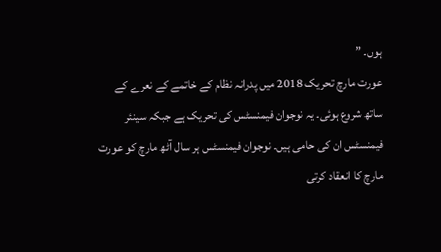ہوں۔ ”
عورت مارچ تحریک 2018 میں پدرانہ نظام کے خاتمے کے نعرے کے ساتھ شروع ہوئی۔ یہ نوجوان فیمنسٹس کی تحریک ہے جبکہ سینئر فیمنسٹس ان کی حامی ہیں۔ نوجوان فیمنسٹس ہر سال آٹھ مارچ کو عورت مارچ کا انعقاد کرتی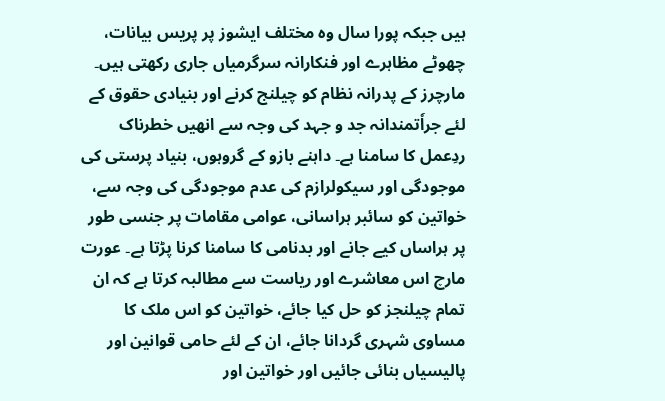ہیں جبکہ پورا سال وہ مختلف ایشوز پر پریس بیانات، چھوٹے مظاہرے اور فنکارانہ سرگرمیاں جاری رکھتی ہیں۔
مارچرز کے پدرانہ نظام کو چیلنج کرنے اور بنیادی حقوق کے لئے جراٗتمندانہ جد و جہد کی وجہ سے انھیں خطرناک ردِعمل کا سامنا ہے۔ داہنے بازو کے گروہوں، بنیاد پرستی کی موجودگی اور سیکولرازم کی عدم موجودگی کی وجہ سے، خواتین کو سائبر ہراسانی، عوامی مقامات پر جنسی طور پر ہراساں کیے جانے اور بدنامی کا سامنا کرنا پڑتا ہے۔ عورت مارچ اس معاشرے اور ریاست سے مطالبہ کرتا ہے کہ ان تمام چیلنجز کو حل کیا جائے، خواتین کو اس ملک کا مساوی شہری گردانا جائے، ان کے لئے حامی قوانین اور پالیسیاں بنائی جائیں اور خواتین اور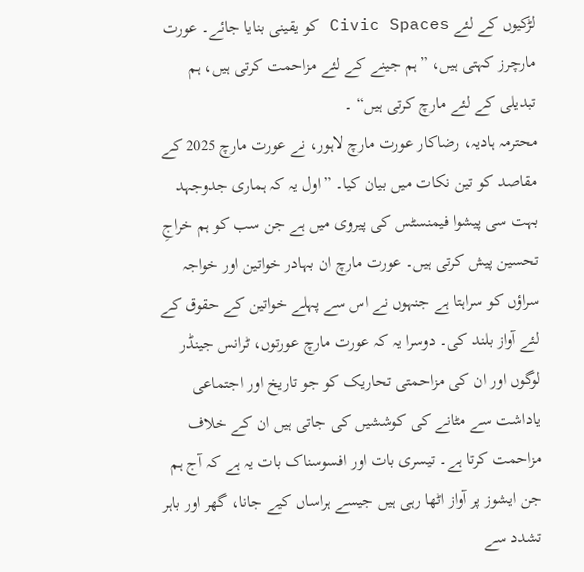لڑکیوں کے لئے Civic Spaces کو یقینی بنایا جائے۔ عورت مارچرز کہتی ہیں، ”ہم جینے کے لئے مزاحمت کرتی ہیں، ہم تبدیلی کے لئے مارچ کرتی ہیں“ ۔
محترمہ ہادیہ، رضاکار عورت مارچ لاہور، نے عورت مارچ 2025 کے مقاصد کو تین نکات میں بیان کیا۔ ”اول یہ کہ ہماری جدوجہد بہت سی پیشوا فیمنسٹس کی پیروی میں ہے جن سب کو ہم خراجِ تحسین پیش کرتی ہیں۔ عورت مارچ ان بہادر خواتین اور خواجہ سراؤں کو سراہتا ہے جنہوں نے اس سے پہلے خواتین کے حقوق کے لئے آواز بلند کی۔ دوسرا یہ کہ عورت مارچ عورتوں، ٹرانس جینڈر لوگوں اور ان کی مزاحمتی تحاریک کو جو تاریخ اور اجتماعی یاداشت سے مٹانے کی کوششیں کی جاتی ہیں ان کے خلاف مزاحمت کرتا ہے۔ تیسری بات اور افسوسناک بات یہ ہے کہ آج ہم جن ایشوز پر آواز اٹھا رہی ہیں جیسے ہراساں کیے جانا، گھر اور باہر تشدد سے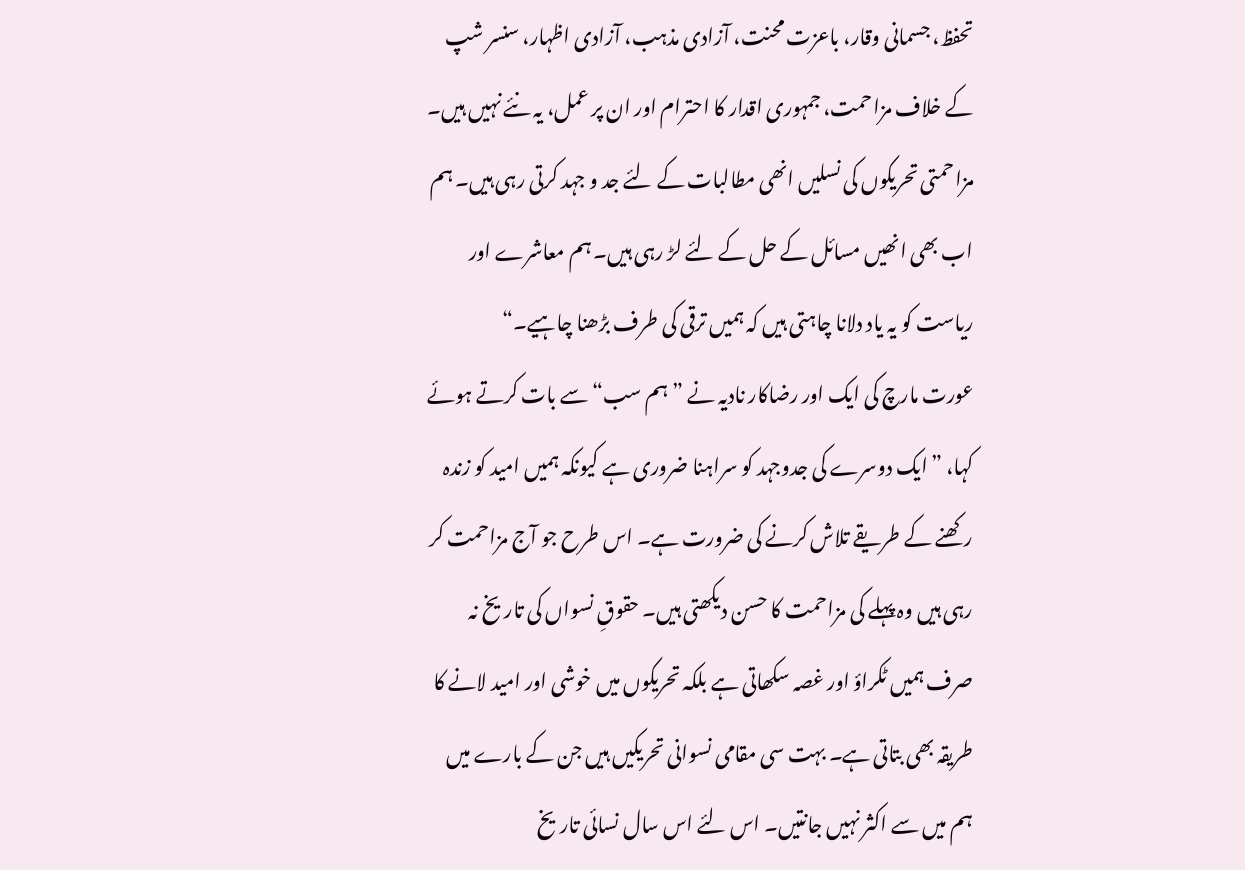تحفظ، جسمانی وقار، باعزت محنت، آزادی مذہب، آزادی اظہار، سنسر شپ کے خلاف مزاحمت، جمہوری اقدار کا احترام اور ان پر عمل، یہ نئے نہیں ہیں۔ مزاحمتی تحریکوں کی نسلیں انھی مطالبات کے لئے جد و جہد کرتی رہی ہیں۔ ہم اب بھی انھیں مسائل کے حل کے لئے لڑ رہی ہیں۔ ہم معاشرے اور ریاست کو یہ یاد دلانا چاہتی ہیں کہ ہمیں ترقی کی طرف بڑھنا چاہیے۔“
عورت مارچ کی ایک اور رضاکار نادیہ نے ”ہم سب“ سے بات کرتے ہوئے کہا، ”ایک دوسرے کی جدوجہد کو سراہنا ضروری ہے کیونکہ ہمیں امید کو زندہ رکھنے کے طریقے تلاش کرنے کی ضرورت ہے۔ اس طرح جو آج مزاحمت کر رہی ہیں وہ پہلے کی مزاحمت کا حسن دیکھتی ہیں۔ حقوقِ نسواں کی تاریخ نہ صرف ہمیں ٹکراؤ اور غصہ سکھاتی ہے بلکہ تحریکوں میں خوشی اور امید لانے کا طریقہ بھی بتاتی ہے۔ بہت سی مقامی نسوانی تحریکیں ہیں جن کے بارے میں ہم میں سے اکثر نہیں جانتیں۔ اس لئے اس سال نسائی تاریخ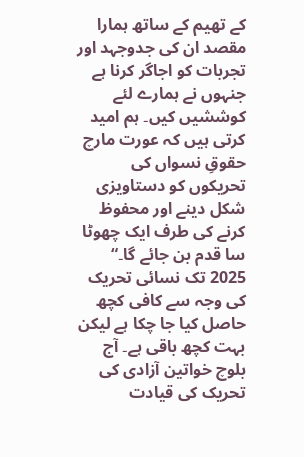کے تھیم کے ساتھ ہمارا مقصد ان کی جدوجہد اور تجربات کو اجاگر کرنا ہے جنہوں نے ہمارے لئے کوششیں کیں۔ ہم امید کرتی ہیں کہ عورت مارچ حقوقِ نسواں کی تحریکوں کو دستاویزی شکل دینے اور محفوظ کرنے کی طرف ایک چھوٹا سا قدم بن جائے گا۔“
2025 تک نسائی تحریک کی وجہ سے کافی کچھ حاصل کیا جا چکا ہے لیکن بہت کچھ باقی ہے۔ آج بلوچ خواتین آزادی کی تحریک کی قیادت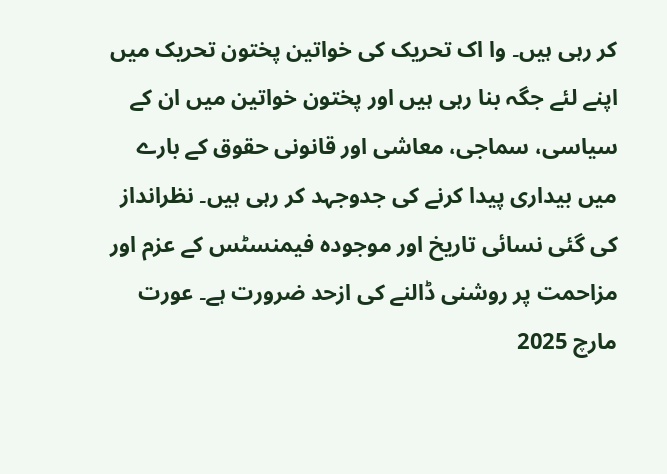کر رہی ہیں۔ وا اک تحریک کی خواتین پختون تحریک میں اپنے لئے جگہ بنا رہی ہیں اور پختون خواتین میں ان کے سیاسی، سماجی، معاشی اور قانونی حقوق کے بارے میں بیداری پیدا کرنے کی جدوجہد کر رہی ہیں۔ نظرانداز کی گئی نسائی تاریخ اور موجودہ فیمنسٹس کے عزم اور مزاحمت پر روشنی ڈالنے کی ازحد ضرورت ہے۔ عورت مارچ 2025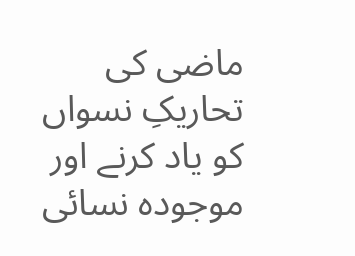ماضی کی تحاریکِ نسواں کو یاد کرنے اور موجودہ نسائی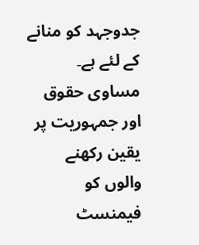جدوجہد کو منانے کے لئے ہے۔ مساوی حقوق اور جمہوریت پر یقین رکھنے والوں کو فیمنسٹ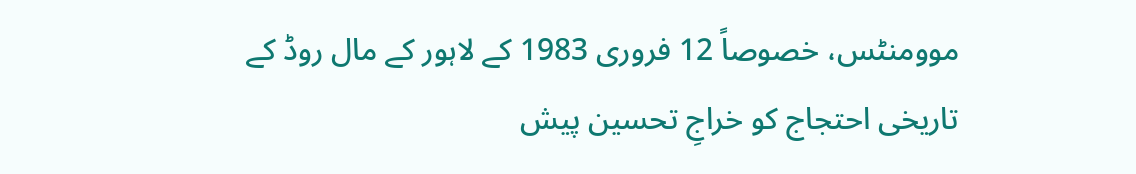موومنٹس، خصوصاً 12 فروری 1983 کے لاہور کے مال روڈ کے تاریخی احتجاج کو خراجِ تحسین پیش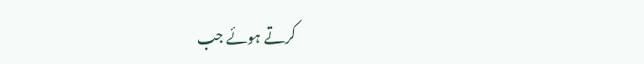کرتے ہوئے جب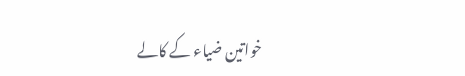خواتین ضیاء کے کالے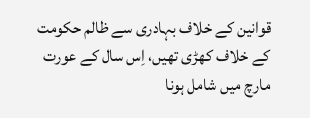قوانین کے خلاف بہادری سے ظالم حکومت کے خلاف کھڑی تھیں، اِس سال کے عورت مارچ میں شامل ہونا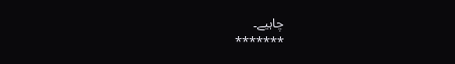چاہیے۔
*******